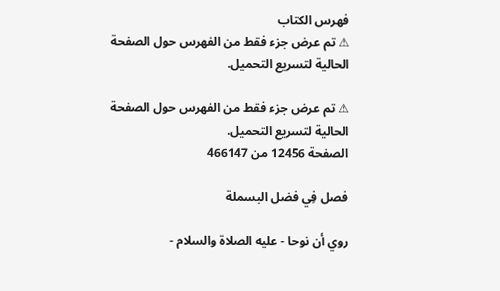فهرس الكتاب
⚠ تم عرض جزء فقط من الفهرس حول الصفحة الحالية لتسريع التحميل.

⚠ تم عرض جزء فقط من الفهرس حول الصفحة الحالية لتسريع التحميل.
الصفحة 12456 من 466147

فصل فِي فضل البسملة

روي أن نوحا - عليه الصلاة والسلام -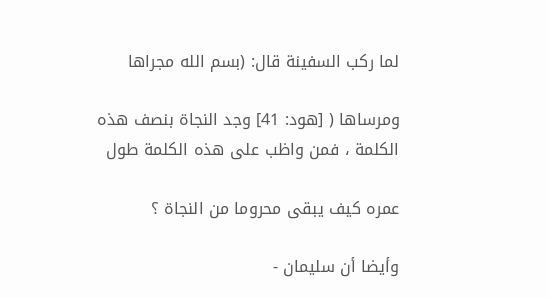لما ركب السفينة قال: (بسم الله مجراها

ومرساها ( [هود: 41] وجد النجاة بنصف هذه الكلمة ، فمن واظب على هذه الكلمة طول

عمره كيف يبقى محروما من النجاة ؟

وأيضا أن سليمان -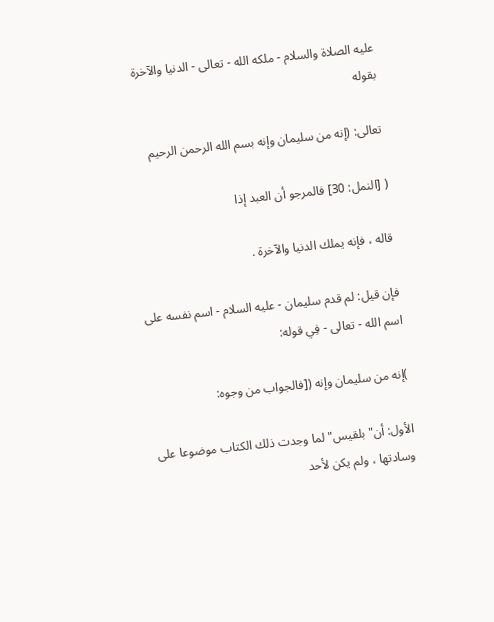عليه الصلاة والسلام - ملكه الله - تعالى - الدنيا والآخرة بقوله

تعالى: (إنه من سليمان وإنه بسم الله الرحمن الرحيم

( [النمل: 30] فالمرجو أن العبد إذا

قاله ، فإنه يملك الدنيا والآخرة .

فإن قيل: لم قدم سليمان - عليه السلام - اسم نفسه على اسم الله - تعالى - فِي قوله:

)إنه من سليمان وإنه ([فالجواب من وجوه:

الأول: أن"بلقيس"لما وجدت ذلك الكتاب موضوعا على وسادتها ، ولم يكن لأحد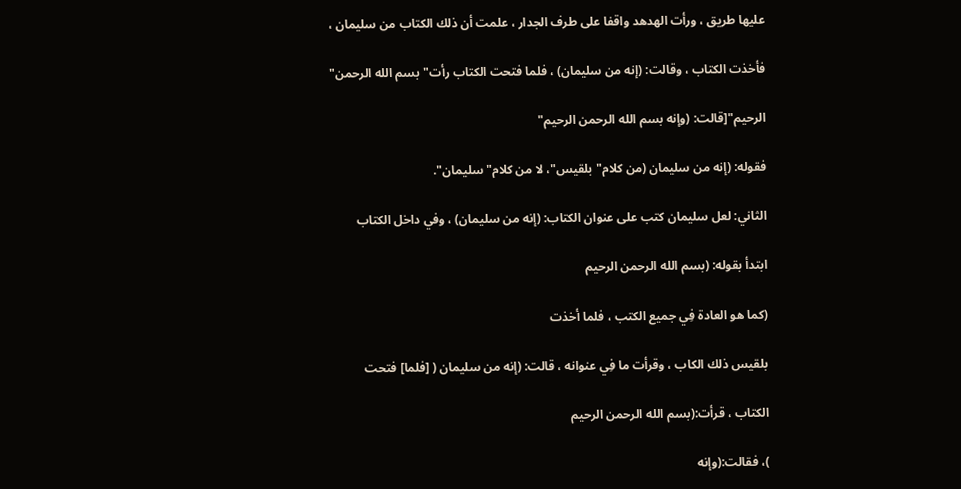عليها طريق ، ورأت الهدهد واقفا على طرف الجدار ، علمت أن ذلك الكتاب من سليمان ،

فأخذت الكتاب ، وقالت: (إنه من سليمان) ، فلما فتحت الكتاب رأت"بسم الله الرحمن"

الرحيم"[قالت: (وإنه بسم الله الرحمن الرحيم"

فقوله: (إنه من سليمان (من كلام"بلقيس"، لا من كلام"سليمان".

الثاني: لعل سليمان كتب على عنوان الكتاب: (إنه من سليمان) ، وفي داخل الكتاب

ابتدأ بقوله: (بسم الله الرحمن الرحيم

(كما هو العادة فِي جميع الكتب ، فلما أخذت

بلقيس ذلك الكاب ، وقرأت ما فِي عنوانه ، قالت: (إنه من سليمان ( [فلما] فتحت

الكتاب ، قرأت:(بسم الله الرحمن الرحيم

)، فقالت:(وإنه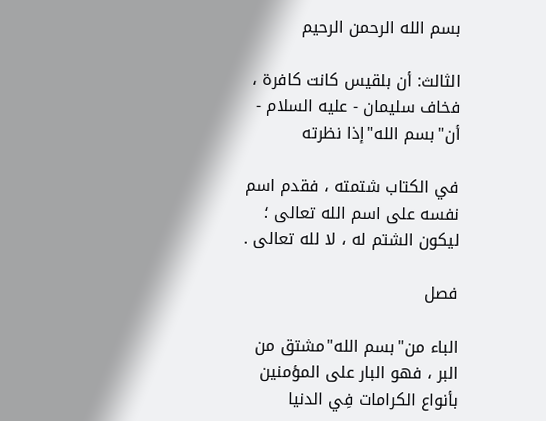بسم الله الرحمن الرحيم

الثالث: أن بلقيس كانت كافرة ، فخاف سليمان - عليه السلام - أن"بسم الله"إذا نظرته

في الكتاب شتمته ، فقدم اسم نفسه على اسم الله تعالى ؛ ليكون الشتم له ، لا لله تعالى .

فصل

الباء من"بسم الله"مشتق من البر ، فهو البار على المؤمنين بأنواع الكرامات فِي الدنيا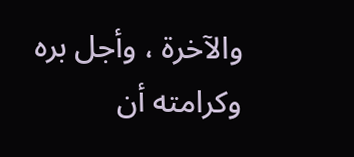والآخرة ، وأجل بره وكرامته أن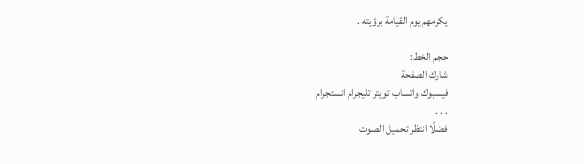يكرمهم يوم القيامة برؤيته .

حجم الخط:
شارك الصفحة
فيسبوك واتساب تويتر تليجرام انستجرام
. . .
فضلًا انتظر تحميل الصوت